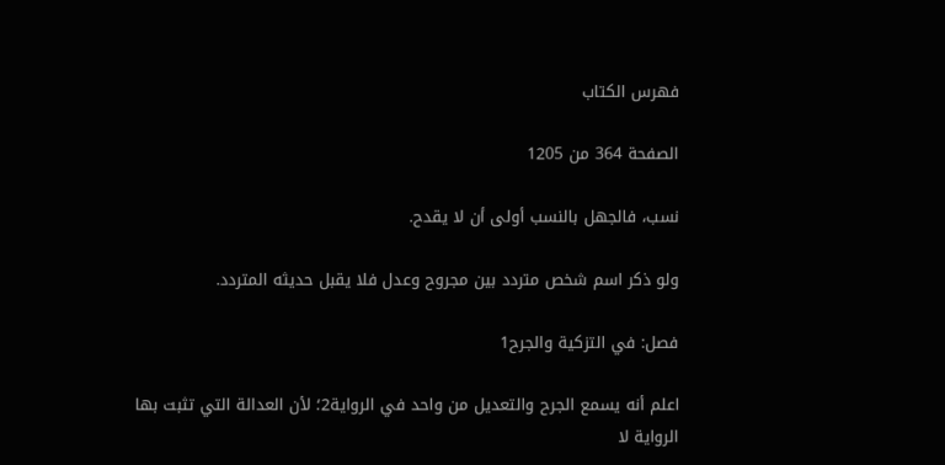فهرس الكتاب

الصفحة 364 من 1205

نسب، فالجهل بالنسب أولى أن لا يقدح.

ولو ذكر اسم شخص متردد بين مجروح وعدل فلا يقبل حديثه المتردد.

فصل: في التزكية والجرح1

اعلم أنه يسمع الجرح والتعديل من واحد في الرواية2؛ لأن العدالة التي تثبت بها الرواية لا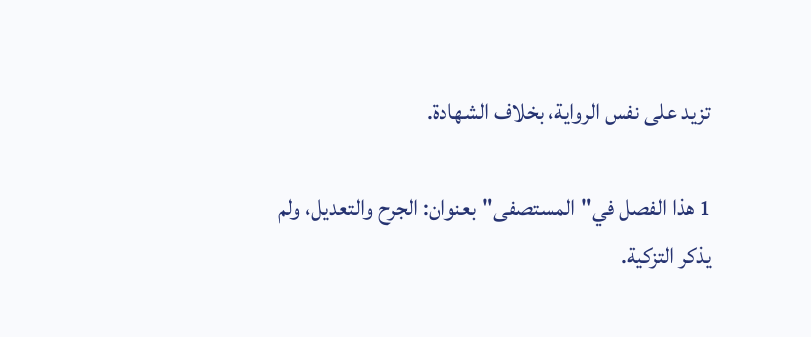تزيد على نفس الرواية، بخلاف الشهادة.

1 هذا الفصل في"المستصفى"بعنوان: الجرح والتعديل، ولم يذكر التزكية.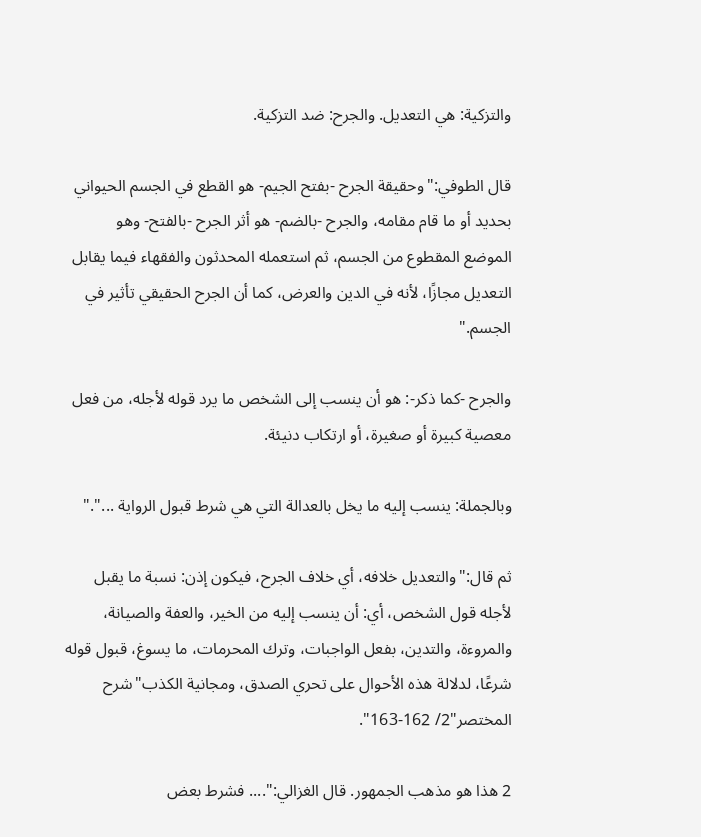والتزكية: هي التعديل. والجرح: ضد التزكية.

قال الطوفي:"وحقيقة الجرح -بفتح الجيم- هو القطع في الجسم الحيواني بحديد أو ما قام مقامه، والجرح -بالضم- هو أثر الجرح -بالفتح- وهو الموضع المقطوع من الجسم، ثم استعمله المحدثون والفقهاء فيما يقابل التعديل مجازًا، لأنه في الدين والعرض، كما أن الجرح الحقيقي تأثير في الجسم."

والجرح -كما ذكر-: هو أن ينسب إلى الشخص ما يرد قوله لأجله، من فعل معصية كبيرة أو صغيرة، أو ارتكاب دنيئة.

وبالجملة: ينسب إليه ما يخل بالعدالة التي هي شرط قبول الرواية ..."."

ثم قال:"والتعديل خلافه، أي خلاف الجرح، فيكون إذن: نسبة ما يقبل لأجله قول الشخص، أي: أن ينسب إليه من الخير، والعفة والصيانة، والمروءة، والتدين، بفعل الواجبات، وترك المحرمات، ما يسوغ، قبول قوله شرعًا، لدلالة هذه الأحوال على تحري الصدق، ومجانية الكذب"شرح المختصر"2/ 162-163".

2 هذا هو مذهب الجمهور. قال الغزالي:".... فشرط بعض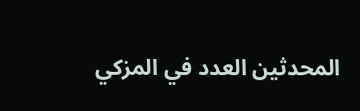المحدثين العدد في المزكي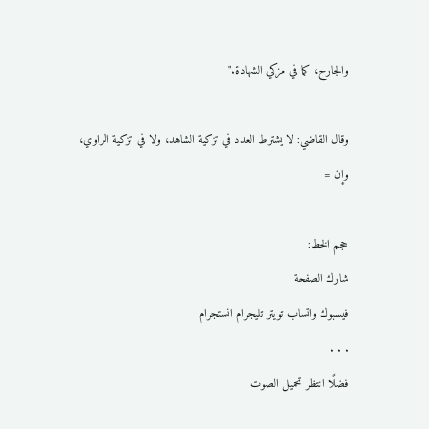والجارح، كما في مزكي الشهادة."

وقال القاضي: لا يشترط العدد في تزكية الشاهد، ولا في تزكية الراوي، وإن =

حجم الخط:
شارك الصفحة
فيسبوك واتساب تويتر تليجرام انستجرام
. . .
فضلًا انتظر تحميل الصوت